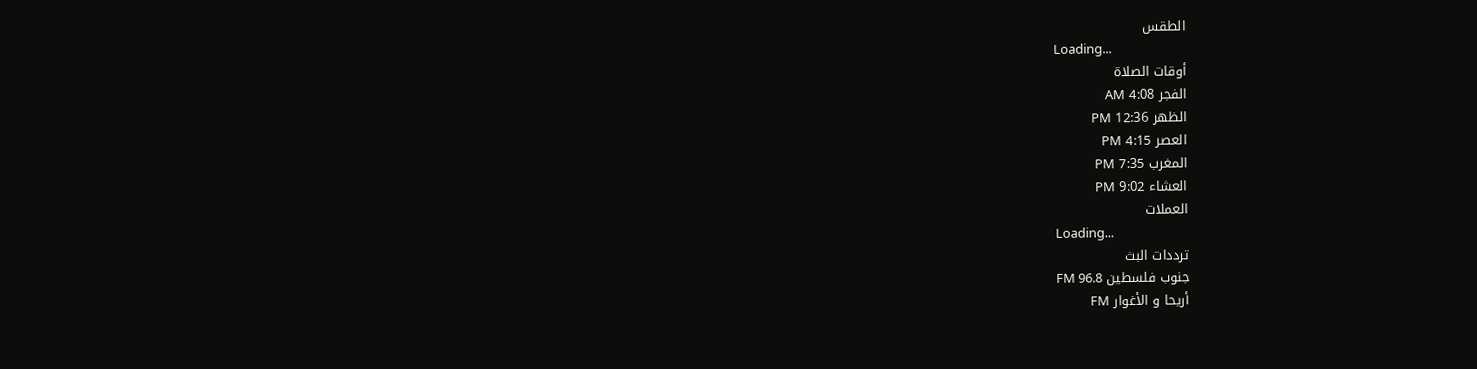الطقس
Loading...
أوقات الصلاة
الفجر 4:08 AM
الظهر 12:36 PM
العصر 4:15 PM
المغرب 7:35 PM
العشاء 9:02 PM
العملات
Loading...
ترددات البث
جنوب فلسطين FM 96.8
أريحا و الأغوار FM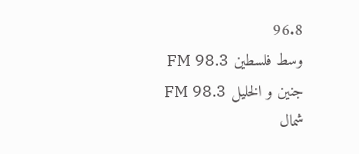96.8
وسط فلسطين FM 98.3
جنين و الخليل FM 98.3
شمال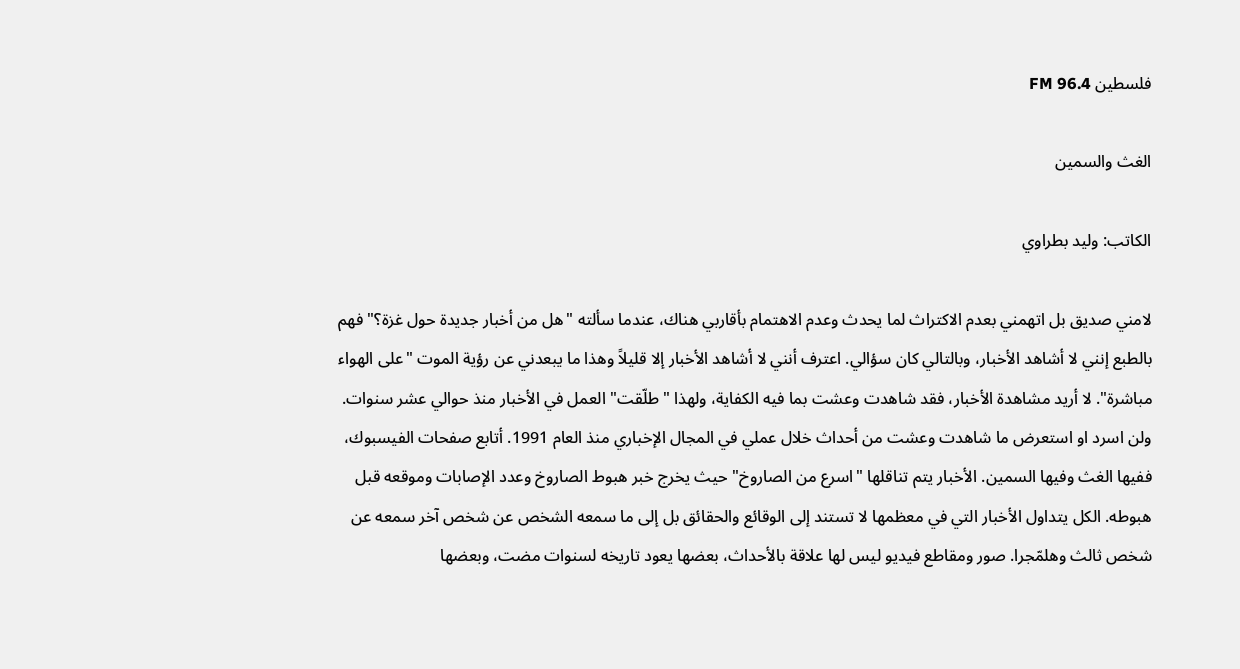فلسطين FM 96.4

الغث والسمين

الكاتب: وليد بطراوي

لامني صديق بل اتهمني بعدم الاكتراث لما يحدث وعدم الاهتمام بأقاربي هناك، عندما سألته "هل من أخبار جديدة حول غزة؟" فهم بالطبع إنني لا أشاهد الأخبار، وبالتالي كان سؤالي. اعترف أنني لا أشاهد الأخبار إلا قليلاً وهذا ما يبعدني عن رؤية الموت "على الهواء مباشرة". لا أريد مشاهدة الأخبار، فقد شاهدت وعشت بما فيه الكفاية، ولهذا "طلّقت" العمل في الأخبار منذ حوالي عشر سنوات. ولن اسرد او استعرض ما شاهدت وعشت من أحداث خلال عملي في المجال الإخباري منذ العام 1991. أتابع صفحات الفيسبوك، ففيها الغث وفيها السمين. الأخبار يتم تناقلها "اسرع من الصاروخ" حيث يخرج خبر هبوط الصاروخ وعدد الإصابات وموقعه قبل هبوطه. الكل يتداول الأخبار التي في معظمها لا تستند إلى الوقائع والحقائق بل إلى ما سمعه الشخص عن شخص آخر سمعه عن شخص ثالث وهلمّجرا. صور ومقاطع فيديو ليس لها علاقة بالأحداث، بعضها يعود تاريخه لسنوات مضت، وبعضها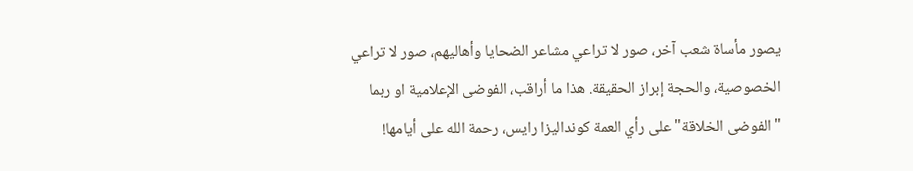يصور مأساة شعب آخر، صور لا تراعي مشاعر الضحايا وأهاليهم، صور لا تراعي الخصوصية، والحجة إبراز الحقيقة. هذا ما أراقب، الفوضى الإعلامية او ربما "الفوضى الخلاقة" على رأي العمة كونداليزا رايس، رحمة الله على أيامها!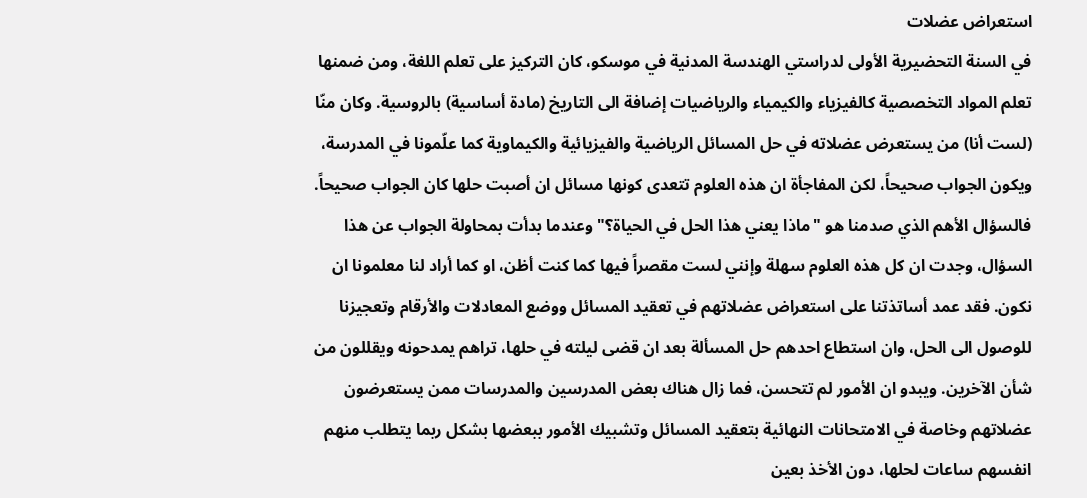استعراض عضلات
في السنة التحضيرية الأولى لدراستي الهندسة المدنية في موسكو، كان التركيز على تعلم اللغة، ومن ضمنها تعلم المواد التخصصية كالفيزياء والكيمياء والرياضيات إضافة الى التاريخ (مادة أساسية) بالروسية. وكان منّا (لست أنا) من يستعرض عضلاته في حل المسائل الرياضية والفيزيائية والكيماوية كما علّمونا في المدرسة، ويكون الجواب صحيحاً، لكن المفاجأة ان هذه العلوم تتعدى كونها مسائل ان أصبت حلها كان الجواب صحيحاً. فالسؤال الأهم الذي صدمنا هو "ماذا يعني هذا الحل في الحياة؟" وعندما بدأت بمحاولة الجواب عن هذا السؤال، وجدت ان كل هذه العلوم سهلة وإنني لست مقصراً فيها كما كنت أظن، او كما أراد لنا معلمونا ان نكون. فقد عمد أساتذتنا على استعراض عضلاتهم في تعقيد المسائل ووضع المعادلات والأرقام وتعجيزنا للوصول الى الحل، وان استطاع احدهم حل المسألة بعد ان قضى ليلته في حلها، تراهم يمدحونه ويقللون من شأن الآخرين. ويبدو ان الأمور لم تتحسن، فما زال هناك بعض المدرسين والمدرسات ممن يستعرضون عضلاتهم وخاصة في الامتحانات النهائية بتعقيد المسائل وتشبيك الأمور ببعضها بشكل ربما يتطلب منهم انفسهم ساعات لحلها، دون الأخذ بعين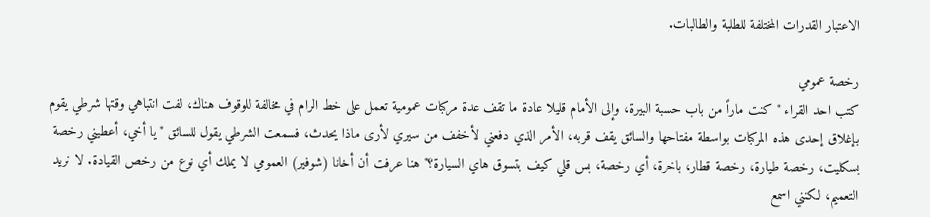الاعتبار القدرات المختلفة للطلبة والطالبات.

رخصة عمومي
كتب احد القراء "كنت ماراً من باب حسبة البيرة، وإلى الأمام قليلا عادة ما تقف عدة مركبات عمومية تعمل على خط الرام في مخالفة للوقوف هناك، لفت انتباهي وقتها شرطي يقوم بإغلاق إحدى هذه المركبات بواسطة مفتاحها والسائق يقف قربه، الأمر الذي دفعني لأخفف من سيري لأرى ماذا يحدث، فسمعت الشرطي يقول للسائق "يا أخي، أعطيني رخصة بسكليت، رخصة طيارة، رخصة قطار، باخرة، أي رخصة، بس قلي كيف بتسوق هاي السيارة؟" هنا عرفت أن أخانا (شوفير) العمومي لا يملك أي نوع من رخص القيادة. لا نريد التعميم، لكنني اسمع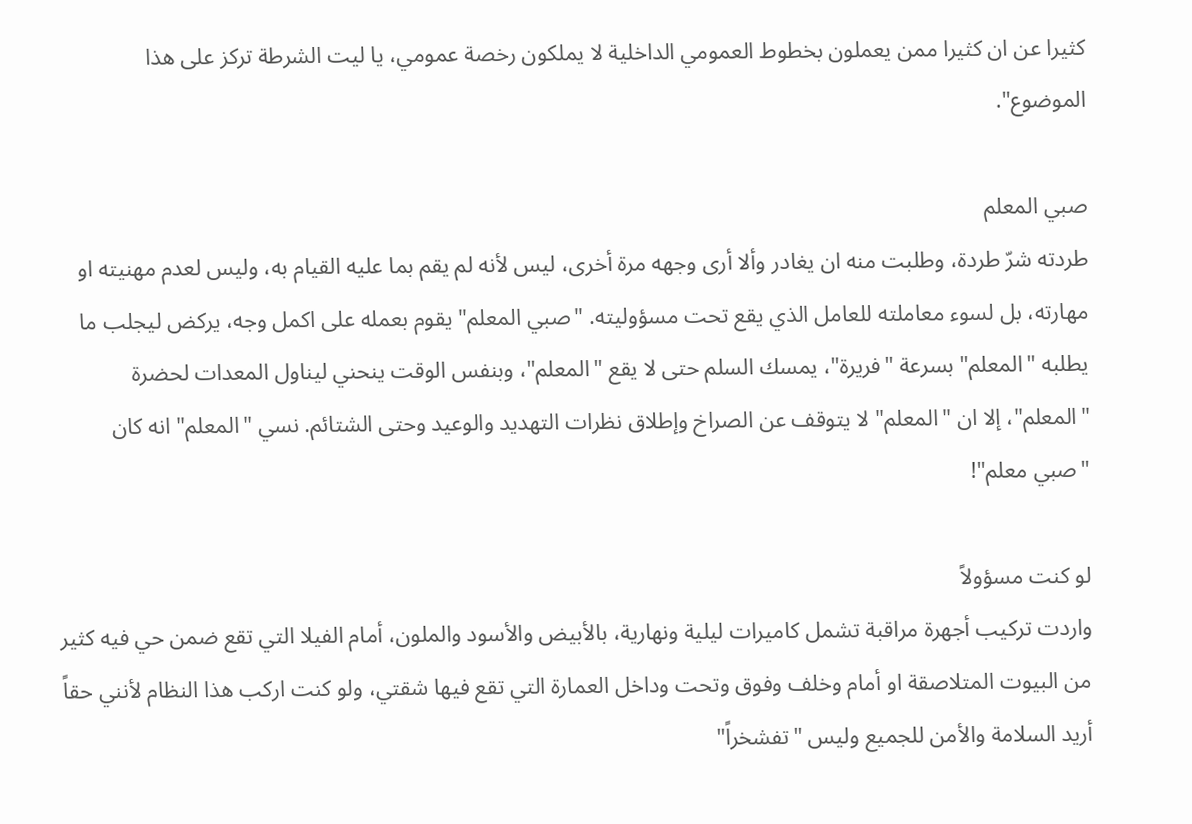كثيرا عن ان كثيرا ممن يعملون بخطوط العمومي الداخلية لا يملكون رخصة عمومي، يا ليت الشرطة تركز على هذا الموضوع".

صبي المعلم
طردته شرّ طردة، وطلبت منه ان يغادر وألا أرى وجهه مرة أخرى، ليس لأنه لم يقم بما عليه القيام به، وليس لعدم مهنيته او مهارته، بل لسوء معاملته للعامل الذي يقع تحت مسؤوليته. "صبي المعلم" يقوم بعمله على اكمل وجه، يركض ليجلب ما يطلبه "المعلم" بسرعة "فريرة"، يمسك السلم حتى لا يقع "المعلم"، وبنفس الوقت ينحني ليناول المعدات لحضرة "المعلم"، إلا ان "المعلم" لا يتوقف عن الصراخ وإطلاق نظرات التهديد والوعيد وحتى الشتائم. نسي "المعلم" انه كان "صبي معلم"!

لو كنت مسؤولاً
واردت تركيب أجهرة مراقبة تشمل كاميرات ليلية ونهارية، بالأبيض والأسود والملون، أمام الفيلا التي تقع ضمن حي فيه كثير من البيوت المتلاصقة او أمام وخلف وفوق وتحت وداخل العمارة التي تقع فيها شقتي، ولو كنت اركب هذا النظام لأنني حقاً أريد السلامة والأمن للجميع وليس "تفشخراً"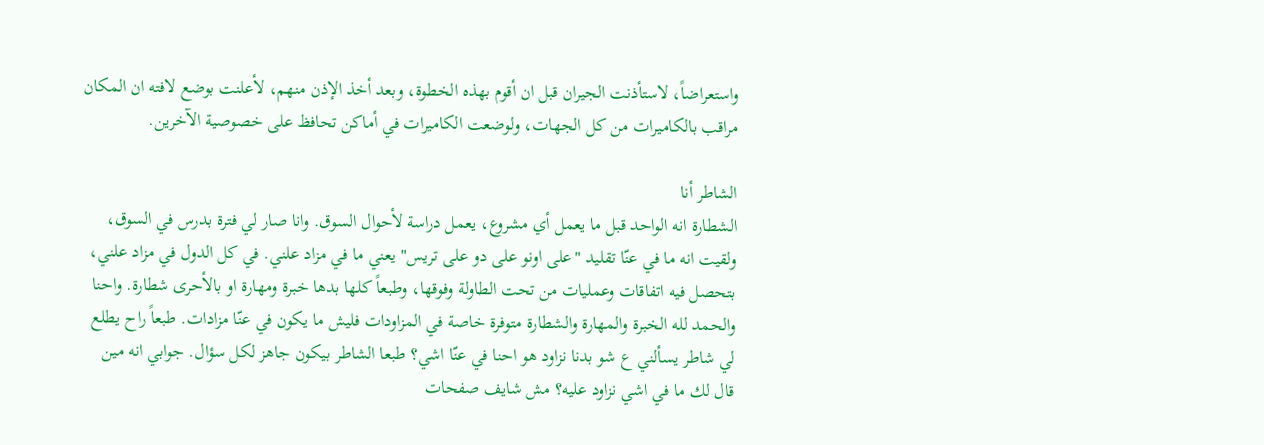واستعراضاً، لاستأذنت الجيران قبل ان أقوم بهذه الخطوة، وبعد أخذ الإذن منهم، لأعلنت بوضع لافته ان المكان مراقب بالكاميرات من كل الجهات، ولوضعت الكاميرات في أماكن تحافظ على خصوصية الآخرين.

الشاطر أنا
الشطارة انه الواحد قبل ما يعمل أي مشروع، يعمل دراسة لأحوال السوق. وانا صار لي فترة بدرس في السوق، ولقيت انه ما في عنّا تقليد "على اونو على دو على تريس" يعني ما في مزاد علني. في كل الدول في مزاد علني، بتحصل فيه اتفاقات وعمليات من تحت الطاولة وفوقها، وطبعاً كلها بدها خبرة ومهارة او بالأحرى شطارة. واحنا والحمد لله الخبرة والمهارة والشطارة متوفرة خاصة في المزاودات فليش ما يكون في عنّا مزادات. طبعاً راح يطلع لي شاطر يسألني ع شو بدنا نزاود هو احنا في عنّا اشي؟ طبعا الشاطر بيكون جاهز لكل سؤال. جوابي انه مين قال لك ما في اشي نزاود عليه؟ مش شايف صفحات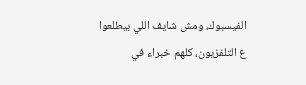الفيسبوك، ومش شايف اللي بيطلعوا ع التلفزيون، كلهم خبراء في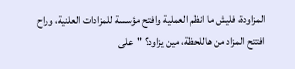المزاودة، فليش ما انظم العملية وافتح مؤسسة للمزادات العلنية، وراح افتتح المزاد من هاللحظة، مين يزاود؟ "على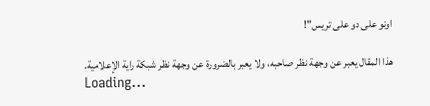اونو على دو على تريس"!

هذا المقال يعبر عن وجهة نظر صاحبه، ولا يعبر بالضرورة عن وجهة نظر شبكة راية الإعلامية.
Loading...